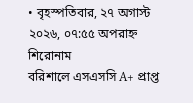• বৃহস্পতিবার, ২৭ অগাস্ট ২০২৬, ০৭:৫৫ অপরাহ্ন
শিরোনাম
বরিশালে এসএসসি A+ প্রাপ্ত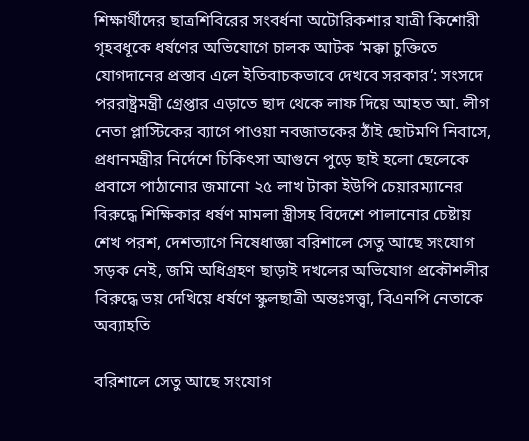শিক্ষার্থীদের ছাত্রশিবিরের সংবর্ধনা অটোরিকশার যাত্রী কিশোরী গৃহবধূকে ধর্ষণের অভিযোগে চালক আটক ‘মক্কা চুক্তিতে যোগদানের প্রস্তাব এলে ইতিবাচকভাবে দেখবে সরকার’: সংসদে পররাষ্ট্রমন্ত্রী গ্রেপ্তার এড়াতে ছাদ থেকে লাফ দিয়ে আহত আ. লীগ নেতা প্লাস্টিকের ব্যাগে পাওয়া নবজাতকের ঠাঁই ছোটমণি নিবাসে, প্রধানমন্ত্রীর নির্দেশে চিকিৎসা আগুনে পুড়ে ছাই হলো ছেলেকে প্রবাসে পাঠানোর জমানো ২৫ লাখ টাকা ইউপি চেয়ারম্যানের বিরুদ্ধে শিক্ষিকার ধর্ষণ মামলা স্ত্রীসহ বিদেশে পালানোর চেষ্টায় শেখ পরশ, দেশত্যাগে নিষেধাজ্ঞা বরিশালে সেতু আছে সংযোগ সড়ক নেই, জমি অধিগ্রহণ ছাড়াই দখলের অভিযোগ প্রকৌশলীর বিরুদ্ধে ভয় দেখিয়ে ধর্ষণে স্কুলছাত্রী অন্তঃসত্ত্বা, বিএনপি নেতাকে অব্যাহতি

বরিশালে সেতু আছে সংযোগ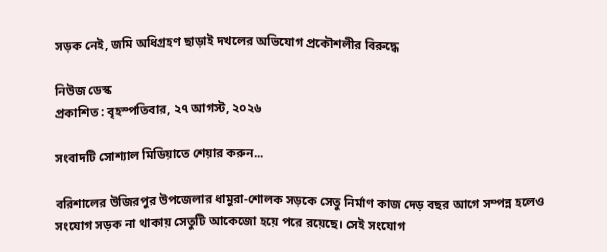সড়ক নেই, জমি অধিগ্রহণ ছাড়াই দখলের অভিযোগ প্রকৌশলীর বিরুদ্ধে

নিউজ ডেস্ক
প্রকাশিত : বৃহস্পতিবার, ২৭ আগস্ট, ২০২৬

সংবাদটি সোশ্যাল মিডিয়াতে শেয়ার করুন...

বরিশালের উজিরপুর উপজেলার ধামুরা-শোলক সড়কে সেতু নির্মাণ কাজ দেড় বছর আগে সম্পন্ন হলেও সংযোগ সড়ক না থাকায় সেতুটি আকেজো হয়ে পরে রয়েছে। সেই সংযোগ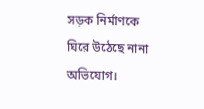সড়ক নির্মাণকে ঘিরে উঠেছে নানা অভিযোগ।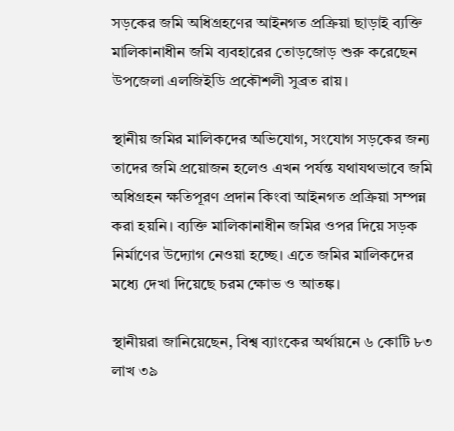সড়কের জমি অধিগ্রহণের আইনগত প্রক্রিয়া ছাড়াই ব্যক্তি মালিকানাধীন জমি ব্যবহারের তোড়জোড় শুরু করেছেন উপজেলা এলজিইডি প্রকৌশলী সুব্রত রায়।

স্থানীয় জমির মালিকদের অভিযোগ, সংযোগ সড়কের জন্য তাদের জমি প্রয়োজন হলেও এখন পর্যন্ত যথাযথভাবে জমি অধিগ্রহন ক্ষতিপূরণ প্রদান কিংবা আইনগত প্রক্রিয়া সম্পন্ন করা হয়নি। ব্যক্তি মালিকানাধীন জমির ওপর দিয়ে সড়ক নির্মাণের উদ্যোগ নেওয়া হচ্ছে। এতে জমির মালিকদের মধ্যে দেখা দিয়েছে চরম ক্ষোভ ও আতঙ্ক।

স্থানীয়রা জানিয়েছেন, বিশ্ব ব্যাংকের অর্থায়নে ৬ কোটি ৮৩ লাখ ৩৯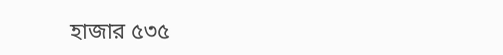হাজার ৫৩৫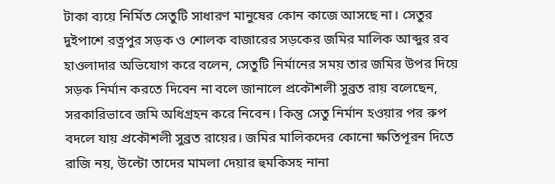টাকা ব্যয়ে নির্মিত সেতুটি সাধারণ মানুষের কোন কাজে আসছে না। সেতুর দুইপাশে রত্নপুর সড়ক ও শোলক বাজারের সড়কের জমির মালিক আব্দুর রব হাওলাদার অভিযোগ করে বলেন, সেতুটি নির্মানের সময় তার জমির উপর দিয়ে সড়ক নির্মান করতে দিবেন না বলে জানালে প্রকৌশলী সুব্রত রায় বলেছেন, সরকারিভাবে জমি অধিগ্রহন করে নিবেন। কিন্তু সেতু নির্মান হওয়ার পর রুপ বদলে যায় প্রকৌশলী সুব্রত রায়ের। জমির মালিকদের কোনো ক্ষতিপূরন দিতে রাজি নয়, উল্টো তাদের মামলা দেয়ার হুমকিসহ নানা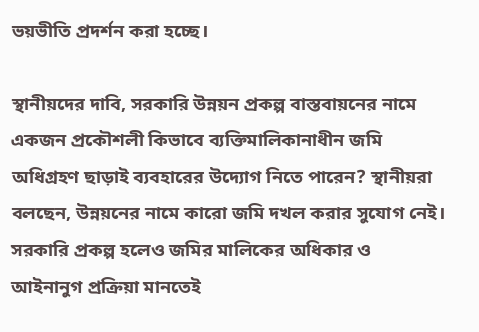ভয়ভীতি প্রদর্শন করা হচ্ছে।

স্থানীয়দের দাবি, সরকারি উন্নয়ন প্রকল্প বাস্তবায়নের নামে একজন প্রকৌশলী কিভাবে ব্যক্তিমালিকানাধীন জমি অধিগ্রহণ ছাড়াই ব্যবহারের উদ্যোগ নিতে পারেন? স্থানীয়রা বলছেন, উন্নয়নের নামে কারো জমি দখল করার সুযোগ নেই। সরকারি প্রকল্প হলেও জমির মালিকের অধিকার ও আইনানুগ প্রক্রিয়া মানতেই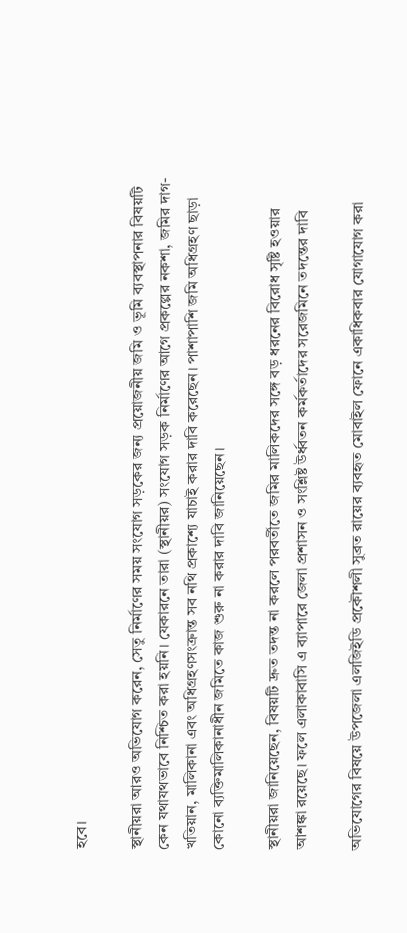হবে।

স্থানীয়রা আরও অভিযোগ করেন, সেতু নির্মাণের সময় সংযোগ সড়কের জন্য প্রয়োজনীয় জমি ও ভূমি ব্যবস্থাপনার বিষয়টি কেন যথাযথভাবে নিশ্চিত করা হয়নি। যেকারনে তারা (স্থানীয়র) সংযোগ সড়ক নির্মাণের আগে প্রকল্পের নকশা, জমির দাগ-খতিয়ান, মালিকানা এবং অধিগ্রহণসংক্রান্ত সব নথি প্রকাশ্যে যাচাই করার দাবি করেছেন। পাশাপাশি জমি অধিগ্রহণ ছাড়া কোনো ব্যক্তিমালিকানাধীন জমিতে কাজ শুরু না করার দাবি জানিয়েছেন।

স্থানীয়রা জানিয়েছেন, বিষয়টি দ্রুত তদন্ত না করলে পরবর্তীতে জমির মালিকদের সঙ্গে বড় ধরনের বিরোধ সৃষ্টি হওয়ার আশঙ্কা রয়েছে। ফলে এলাকাবাসি এ ব্যাপারে জেলা প্রশাসন ও সংশ্লিষ্ট উর্ধ্বতন কর্মকর্তাদের সরেজমিনে তদন্তের দাবি

অভিযোগের বিষয়ে উপজেলা এলজিইডি প্রকৌশলী সুব্রত রায়ের ব্যবহৃত মোবাইল ফোনে একাধিকবার যোগাযোগ করা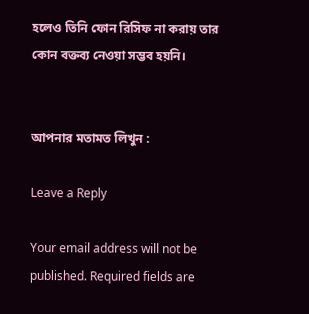হলেও তিনি ফোন রিসিফ না করায় তার কোন বক্তব্য নেওয়া সম্ভব হয়নি।


আপনার মতামত লিখুন :

Leave a Reply

Your email address will not be published. Required fields are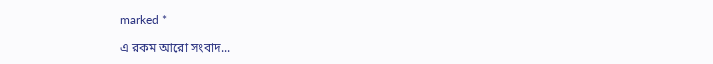marked *

এ রকম আরো সংবাদ...